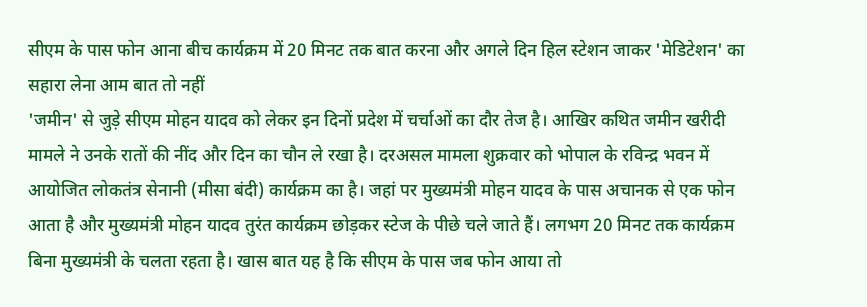सीएम के पास फोन आना बीच कार्यक्रम में 20 मिनट तक बात करना और अगले दिन हिल स्टेशन जाकर 'मेडिटेशन' का सहारा लेना आम बात तो नहीं
'जमीन' से जुड़े सीएम मोहन यादव को लेकर इन दिनों प्रदेश में चर्चाओं का दौर तेज है। आखिर कथित जमीन खरीदी मामले ने उनके रातों की नींद और दिन का चौन ले रखा है। दरअसल मामला शुक्रवार को भोपाल के रविन्द्र भवन में आयोजित लोकतंत्र सेनानी (मीसा बंदी) कार्यक्रम का है। जहां पर मुख्यमंत्री मोहन यादव के पास अचानक से एक फोन आता है और मुख्यमंत्री मोहन यादव तुरंत कार्यक्रम छोड़कर स्टेज के पीछे चले जाते हैं। लगभग 20 मिनट तक कार्यक्रम बिना मुख्यमंत्री के चलता रहता है। खास बात यह है कि सीएम के पास जब फोन आया तो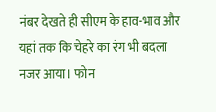नंबर देखते ही सीएम के हाव-भाव और यहां तक कि चेहरे का रंग भी बदला नजर आया। फोन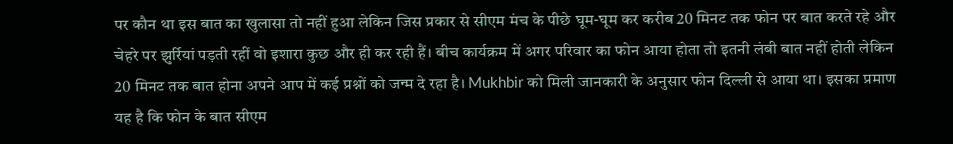पर कौन था इस बात का खुलासा तो नहीं हुआ लेकिन जिस प्रकार से सीएम मंच के पीछे घूम-घूम कर करीब 20 मिनट तक फोन पर बात करते रहे और चेहरे पर झुर्रियां पड़ती रहीं वो इशारा कुछ और ही कर रही हैं। बीच कार्यक्रम में अगर परिवार का फोन आया होता तो इतनी लंबी बात नहीं होती लेकिन 20 मिनट तक बात होना अपने आप में कई प्रश्नों को जन्म दे रहा है। Mukhbir को मिली जानकारी के अनुसार फोन दिल्ली से आया था। इसका प्रमाण यह है कि फोन के बात सीएम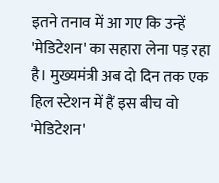इतने तनाव में आ गए कि उन्हें 'मेडिटेशन' का सहारा लेना पड़ रहा है। मुख्यमंत्री अब दो दिन तक एक हिल स्टेशन में हैं इस बीच वो 'मेडिटेशन'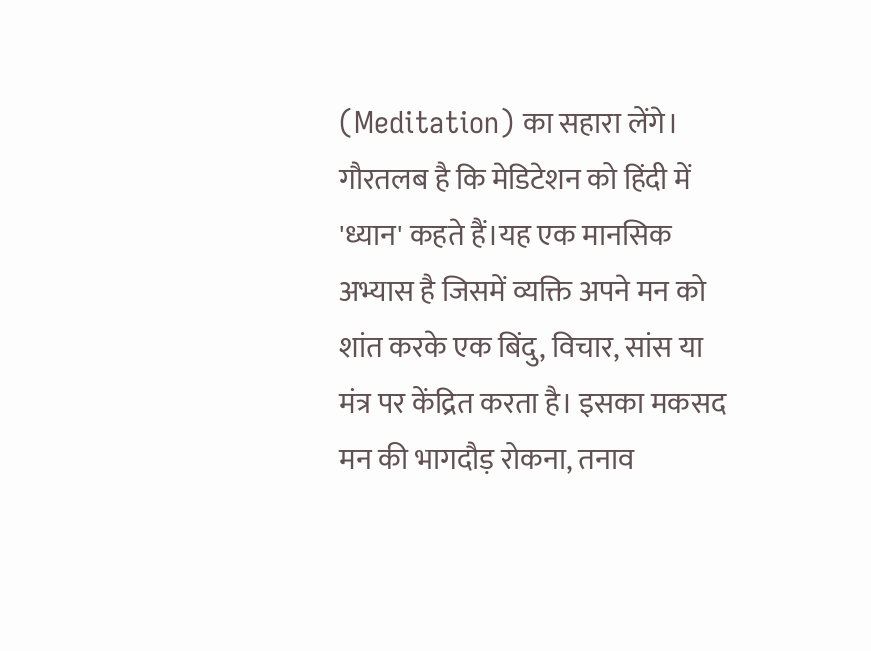(Meditation) का सहारा लेंगे। गौरतलब है कि मेडिटेशन को हिंदी में 'ध्यान' कहते हैं।यह एक मानसिक अभ्यास है जिसमें व्यक्ति अपने मन को शांत करके एक बिंदु, विचार, सांस या मंत्र पर केंद्रित करता है। इसका मकसद मन की भागदौड़ रोकना, तनाव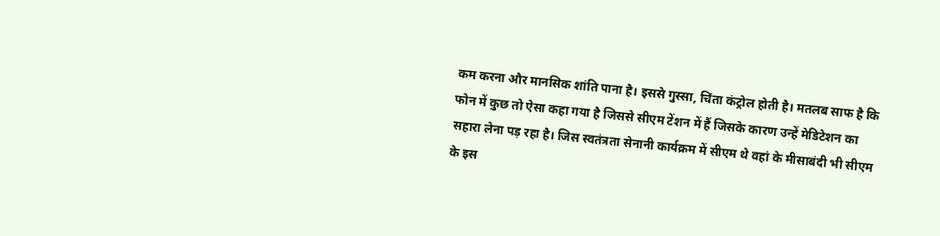कम करना और मानसिक शांति पाना है। इससे गुस्सा, चिंता कंट्रोल होती है। मतलब साफ है कि फोन में कुछ तो ऐसा कहा गया है जिससे सीएम टेंशन में हैं जिसके कारण उन्हें मेडिटेशन का सहारा लेना पड़ रहा है। जिस स्वतंत्रता सेनानी कार्यक्रम में सीएम थे वहां के मीसाबंदी भी सीएम के इस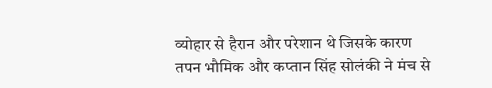व्योहार से हैरान और परेशान थे जिसके कारण तपन भौमिक और कप्तान सिंह सोलंकी ने मंच से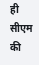ही सीएम की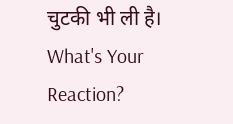चुटकी भी ली है।
What's Your Reaction?